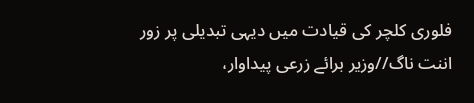فلوری کلچر کی قیادت میں دیہی تبدیلی پر زور
اننت ناگ//وزیر برائے زرعی پیداوار،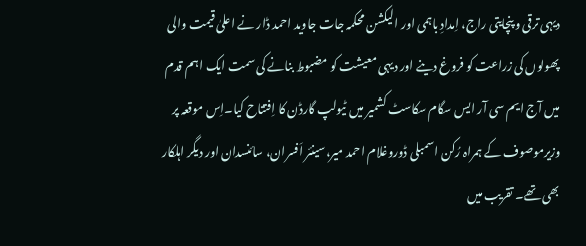دیہی ترقی و پنچایتی راج، اِمدادِ باہمی اور الیکشن محکمہ جات جاوید احمد ڈار نے اعلیٰ قیمت والی پھولوں کی زراعت کو فروغ دینے اور دیہی معیشت کو مضبوط بنانے کی سمت ایک اہم قدم میں آج ایم سی آر ایس سگام سکاسٹ کشمیر میں ٹیولپ گارڈن کا اِفتتاح کیا۔اِس موقعہ پر وزیرموصوف کے ہمراہ رُکن اسمبلی ڈوروغلام احمد میر،سینئر اَفسران، سائنسدان اور دیگر اہلکار بھی تھے۔ تقریب میں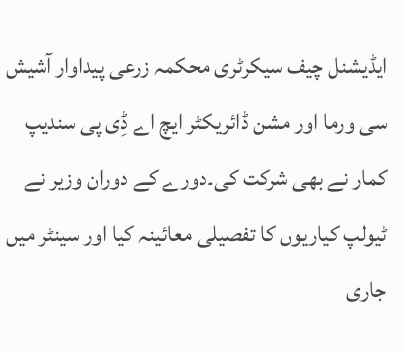ایڈیشنل چیف سیکرٹری محکمہ زرعی پیداوار آشیش سی ورما اور مشن ڈائریکٹر ایچ اے ڈِی پی سندیپ کمار نے بھی شرکت کی۔دورے کے دوران وزیر نے ٹیولپ کیاریوں کا تفصیلی معائینہ کیا اور سینٹر میں جاری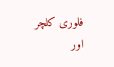فلوری کلچر اور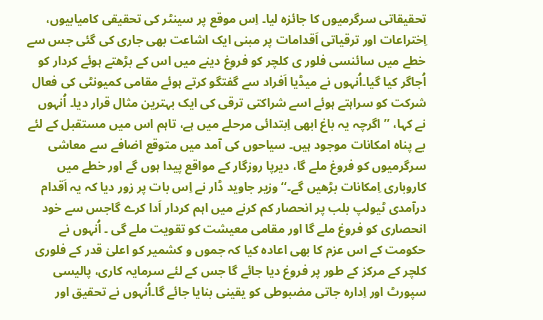تحقیقاتی سرگرمیوں کا جائزہ لیا۔ اِس موقع پر سینٹر کی تحقیقی کامیابیوں، اِختراعات اور ترقیاتی اَقدامات پر مبنی ایک اشاعت بھی جاری کی گئی جس سے خطے میں سائنسی فلور ی کلچر کو فروغ دینے میں اس کے بڑھتے ہوئے کردار کو اُجاگر کیا گیا۔اُنہوں نے میڈیا اَفراد سے گفتگو کرتے ہوئے مقامی کمیونٹی کی فعال شرکت کو سراہتے ہوئے اسے شراکتی ترقی کی ایک بہترین مثال قرار دیا۔ اُنہوں نے کہا، ’’اگرچہ یہ باغ ابھی اِبتدائی مرحلے میں ہے، تاہم اس میں مستقبل کے لئے بے پناہ امکانات موجود ہیں۔ سیاحوں کی آمد میں متوقع اضافے سے معاشی سرگرمیوں کو فروغ ملے گا، دیرپا روزگار کے مواقع پیدا ہوں گے اور خطے میں کاروباری اِمکانات بڑھیں گے۔‘‘وزیر جاوید ڈار نے اِس بات پر زور دیا کہ یہ اَقدام درآمدی ٹیولپ بلب پر انحصار کم کرنے میں اہم کردار اَدا کرے گاجس سے خود انحصاری کو فروغ ملے گا اور مقامی معیشت کو تقویت ملے گی ۔ اُنہوں نے حکومت کے اس عزم کا بھی اعادہ کیا کہ جموں و کشمیر کو اعلیٰ قدر کے فلوری کلچر کے مرکز کے طور پر فروغ دیا جائے گا جس کے لئے سرمایہ کاری، پالیسی سپورٹ اور اِدارہ جاتی مضبوطی کو یقینی بنایا جائے گا۔اُنہوں نے تحقیق اور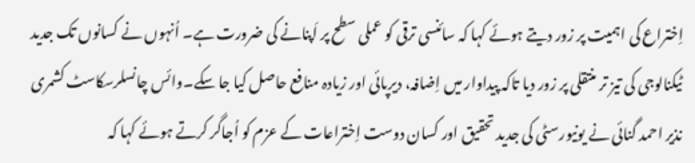اِختراع کی اہمیت پر زور دیتے ہوئے کہا کہ سائنسی ترقی کو عملی سطح پر اَپنانے کی ضرورت ہے۔ اُنہوں نے کسانوں تک جدید ٹیکنالوجی کی تیز تر منتقلی پر زور دیا تاکہ پیداوار میں اِضافہ، دیرپائی اور زیادہ منافع حاصل کیا جا سکے۔وائس چانسلرسکاسٹ کشمری نذیر احمد گنائی نے یونیورسٹی کی جدید تحقیق اور کسان دوست اِختراعات کے عزم کو اُجاگر کرتے ہوئے کہا کہ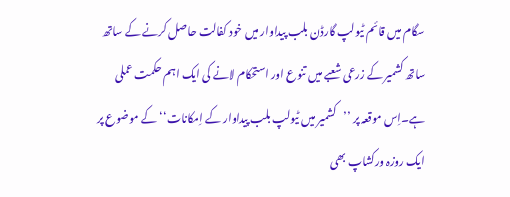سگام میں قائم ٹیولپ گارڈن بلب پیداوار میں خود کفالت حاصل کرنے کے ساتھ ساتھ کشمیر کے زرعی شعبے میں تنوع اور استحکام لانے کی ایک اہم حکمت عملی ہے۔اِس موقعہ پر ’’کشمیر میں ٹیولپ بلب پیداوار کے اِمکانات‘‘ کے موضوع پر ایک روزہ ورکشاپ بھی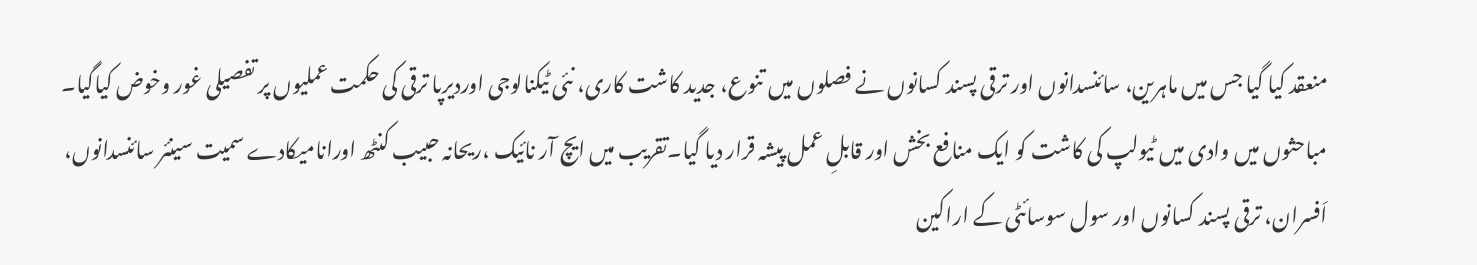منعقد کیا گیا جس میں ماہرین، سائنسدانوں اور ترقی پسند کسانوں نے فصلوں میں تنوع، جدید کاشت کاری، نئی ٹیکنالوجی اوردیرپا ترقی کی حکمت عملیوں پر تفصیلی غور وخوض کیاگیا۔ مباحثوں میں وادی میں ٹیولپ کی کاشت کو ایک منافع بخش اور قابلِ عمل پیشہ قرار دیا گیا۔تقریب میں ایچ آر نائیک ،ریحانہ حبیب کنٹھ اورانامیکادے سمیت سینئر سائنسدانوں، اَفسران، ترقی پسند کسانوں اور سول سوسائٹی کے اراکین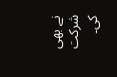نے بھی شرکت کی۔